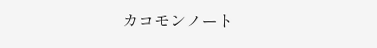カコモンノート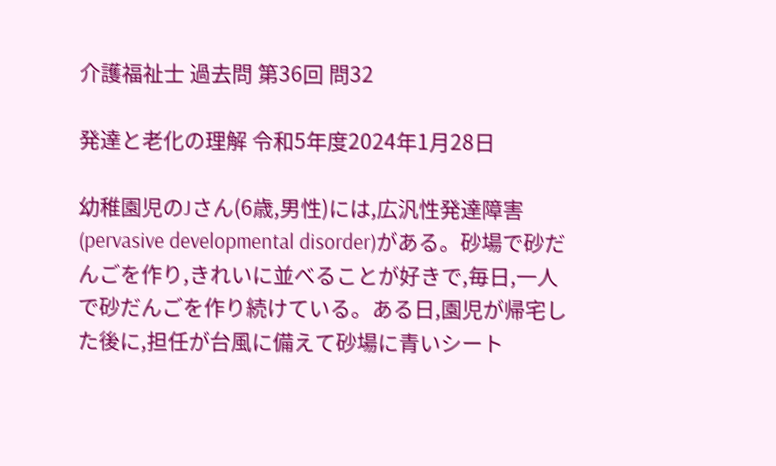介護福祉士 過去問 第36回 問32

発達と老化の理解 令和5年度2024年1月28日

幼稚園児のJさん(6歳,男性)には,広汎性発達障害(pervasive developmental disorder)がある。砂場で砂だんごを作り,きれいに並べることが好きで,毎日,一人で砂だんごを作り続けている。ある日,園児が帰宅した後に,担任が台風に備えて砂場に青いシート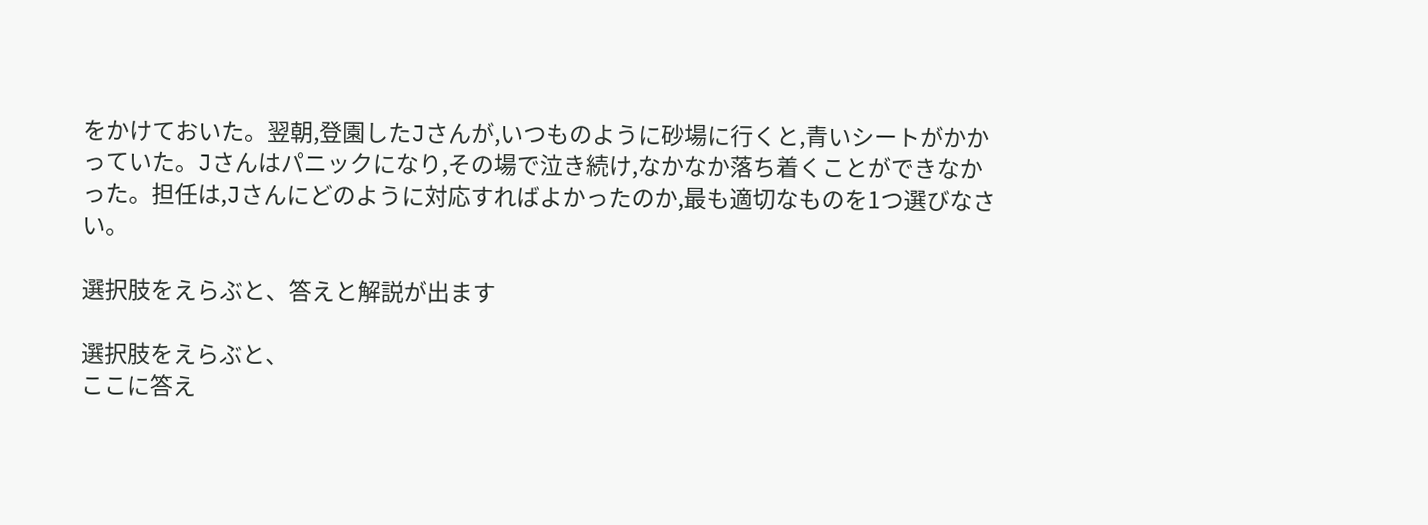をかけておいた。翌朝,登園したJさんが,いつものように砂場に行くと,青いシートがかかっていた。Jさんはパニックになり,その場で泣き続け,なかなか落ち着くことができなかった。担任は,Jさんにどのように対応すればよかったのか,最も適切なものを1つ選びなさい。

選択肢をえらぶと、答えと解説が出ます

選択肢をえらぶと、
ここに答え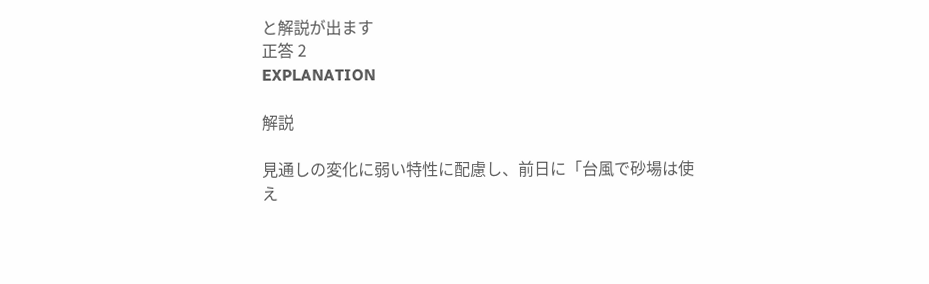と解説が出ます
正答 2
EXPLANATION

解説

見通しの変化に弱い特性に配慮し、前日に「台風で砂場は使え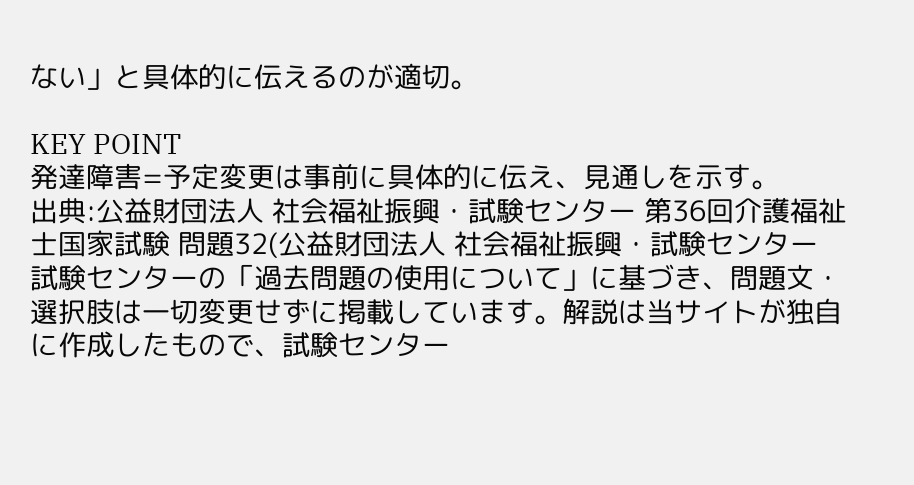ない」と具体的に伝えるのが適切。

KEY POINT
発達障害=予定変更は事前に具体的に伝え、見通しを示す。
出典:公益財団法人 社会福祉振興・試験センター 第36回介護福祉士国家試験 問題32(公益財団法人 社会福祉振興・試験センター
試験センターの「過去問題の使用について」に基づき、問題文・選択肢は一切変更せずに掲載しています。解説は当サイトが独自に作成したもので、試験センター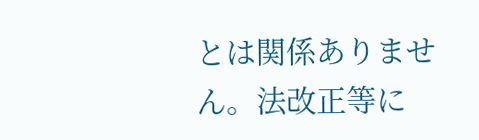とは関係ありません。法改正等に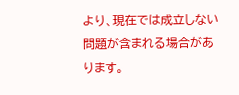より、現在では成立しない問題が含まれる場合があります。